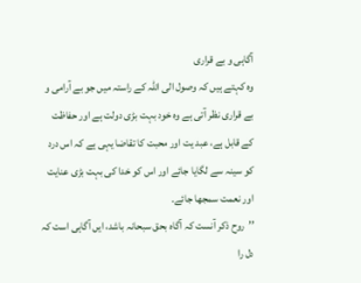آگاہی و بے قراری
وہ کہتے ہیں کہ وصول الی اللہ کے راستہ میں جو بے آرامی و بے قراری نظر آتی ہے وہ خود بہت بڑی دولت ہے اور حفاظت کے قابل ہے، عبد یت اور محبت کا تقاضا یہی ہے کہ اس درد کو سینہ سے لگایا جائے اور اس کو خدا کی بہت بڑی عنایت اور نعمت سمجھا جائے۔
’’روح ذکر آنست کہ آگاہ بحق سبحانہ باشد، ایں آگاہی است کہ دل را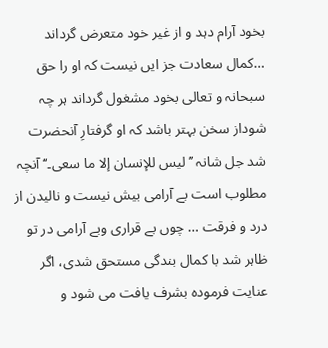بخود آرام دہد و از غیر خود متعرض گرداند …کمال سعادت جز ایں نیست کہ او را حق سبحانہ و تعالی بخود مشغول گرداند ہر چہ شوداز سخن بہتر باشد کہ او گرفتارِ آنحضرت شد جل شانہ ’’لیس للإنسان إلا ما سعی۔‘‘ آنچہ مطلوب است بے آرامی بیش نیست و نالیدن از درد و فرقت … چوں بے قراری وبے آرامی در تو ظاہر شد با کمال بندگی مستحق شدی، اگر عنایت فرمودہ بشرف یافت می شود و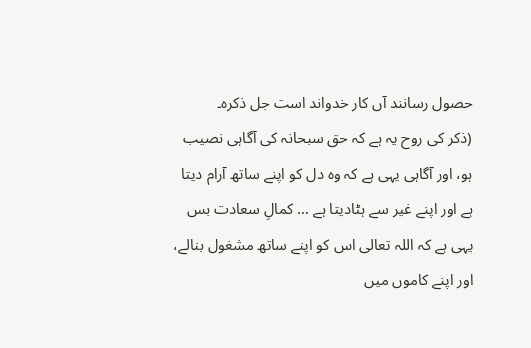حصول رسانند آں کار خدواند است جل ذکرہ۔
(ذکر کی روح یہ ہے کہ حق سبحانہ کی آگاہی نصیب ہو، اور آگاہی یہی ہے کہ وہ دل کو اپنے ساتھ آرام دیتا ہے اور اپنے غیر سے ہٹادیتا ہے … کمالِ سعادت بس یہی ہے کہ اللہ تعالی اس کو اپنے ساتھ مشغول بنالے، اور اپنے کاموں میں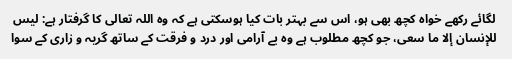لگائے رکھے خواہ کچھ بھی ہو، اس سے بہتر بات کیا ہوسکتی ہے کہ وہ اللہ تعالی کا گرفتار ہے: لیس للإنسان إلا ما سعی، جو کچھ مطلوب ہے وہ بے آرامی اور درد و فرقت کے ساتھ گریہ و زاری کے سوا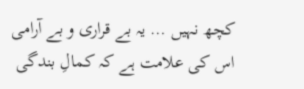کچھ نہیں … یہ بے قراری و بے آرامی اس کی علامت ہے کہ کمالِ بندگی